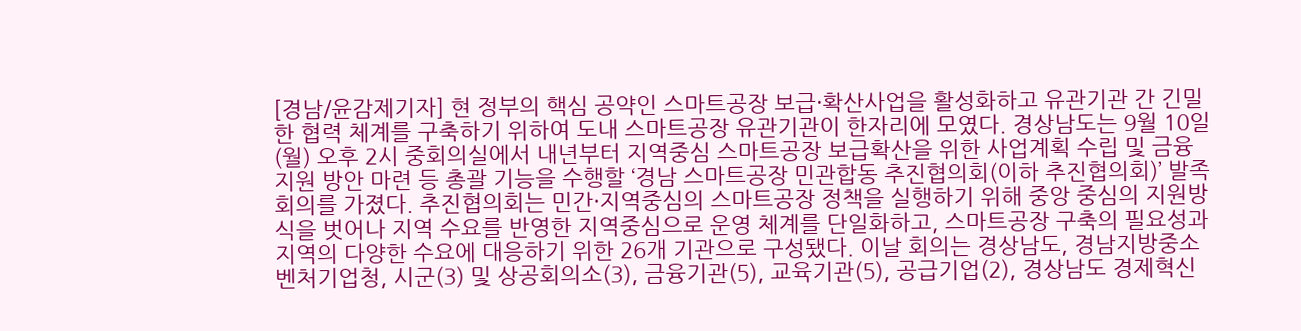[경남/윤감제기자] 현 정부의 핵심 공약인 스마트공장 보급·확산사업을 활성화하고 유관기관 간 긴밀한 협력 체계를 구축하기 위하여 도내 스마트공장 유관기관이 한자리에 모였다. 경상남도는 9월 10일(월) 오후 2시 중회의실에서 내년부터 지역중심 스마트공장 보급확산을 위한 사업계획 수립 및 금융지원 방안 마련 등 총괄 기능을 수행할 ‘경남 스마트공장 민관합동 추진협의회(이하 추진협의회)’ 발족회의를 가졌다. 추진협의회는 민간·지역중심의 스마트공장 정책을 실행하기 위해 중앙 중심의 지원방식을 벗어나 지역 수요를 반영한 지역중심으로 운영 체계를 단일화하고, 스마트공장 구축의 필요성과 지역의 다양한 수요에 대응하기 위한 26개 기관으로 구성됐다. 이날 회의는 경상남도, 경남지방중소벤처기업청, 시군(3) 및 상공회의소(3), 금융기관(5), 교육기관(5), 공급기업(2), 경상남도 경제혁신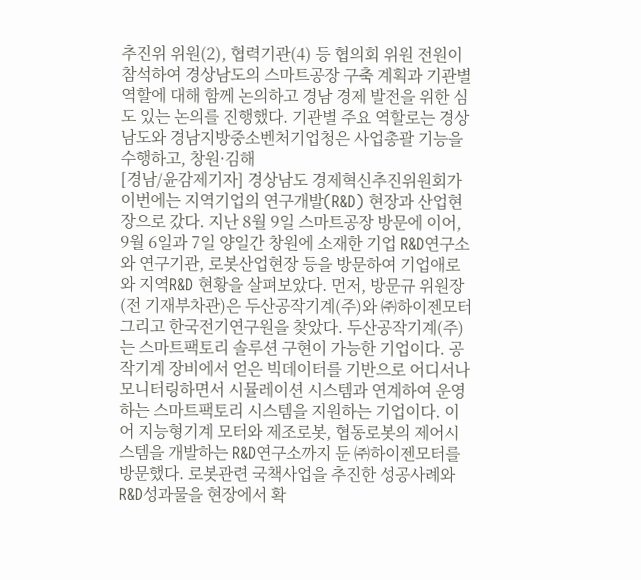추진위 위원(2), 협력기관(4) 등 협의회 위원 전원이 참석하여 경상남도의 스마트공장 구축 계획과 기관별 역할에 대해 함께 논의하고 경남 경제 발전을 위한 심도 있는 논의를 진행했다. 기관별 주요 역할로는 경상남도와 경남지방중소벤처기업청은 사업총괄 기능을 수행하고, 창원·김해
[경남/윤감제기자] 경상남도 경제혁신추진위원회가 이번에는 지역기업의 연구개발(R&D) 현장과 산업현장으로 갔다. 지난 8월 9일 스마트공장 방문에 이어, 9월 6일과 7일 양일간 창원에 소재한 기업 R&D연구소와 연구기관, 로봇산업현장 등을 방문하여 기업애로와 지역R&D 현황을 살펴보았다. 먼저, 방문규 위원장(전 기재부차관)은 두산공작기계(주)와 ㈜하이젠모터 그리고 한국전기연구원을 찾았다. 두산공작기계(주)는 스마트팩토리 솔루션 구현이 가능한 기업이다. 공작기계 장비에서 얻은 빅데이터를 기반으로 어디서나 모니터링하면서 시뮬레이션 시스템과 연계하여 운영하는 스마트팩토리 시스템을 지원하는 기업이다. 이어 지능형기계 모터와 제조로봇, 협동로봇의 제어시스템을 개발하는 R&D연구소까지 둔 ㈜하이젠모터를 방문했다. 로봇관련 국책사업을 추진한 성공사례와 R&D성과물을 현장에서 확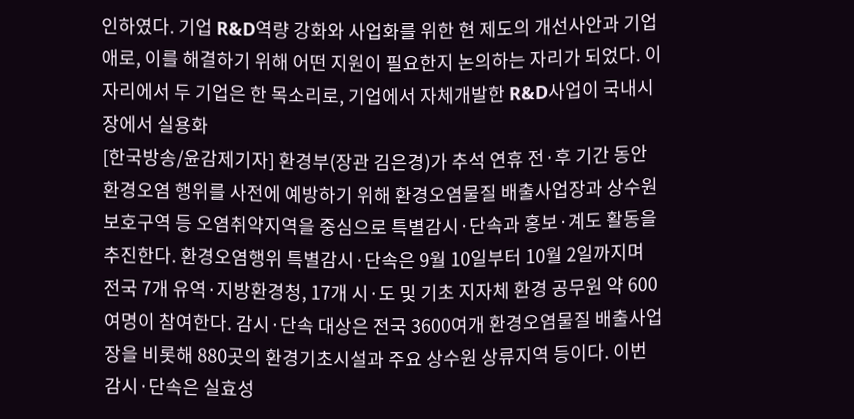인하였다. 기업 R&D역량 강화와 사업화를 위한 현 제도의 개선사안과 기업애로, 이를 해결하기 위해 어떤 지원이 필요한지 논의하는 자리가 되었다. 이 자리에서 두 기업은 한 목소리로, 기업에서 자체개발한 R&D사업이 국내시장에서 실용화
[한국방송/윤감제기자] 환경부(장관 김은경)가 추석 연휴 전·후 기간 동안 환경오염 행위를 사전에 예방하기 위해 환경오염물질 배출사업장과 상수원보호구역 등 오염취약지역을 중심으로 특별감시·단속과 홍보·계도 활동을 추진한다. 환경오염행위 특별감시·단속은 9월 10일부터 10월 2일까지며 전국 7개 유역·지방환경청, 17개 시·도 및 기초 지자체 환경 공무원 약 600여명이 참여한다. 감시·단속 대상은 전국 3600여개 환경오염물질 배출사업장을 비롯해 880곳의 환경기초시설과 주요 상수원 상류지역 등이다. 이번 감시·단속은 실효성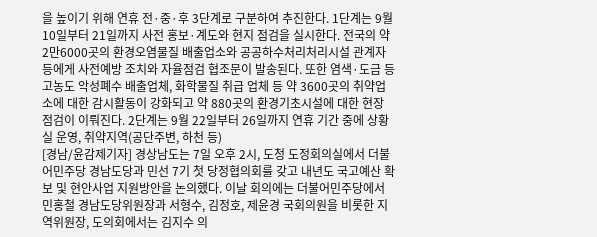을 높이기 위해 연휴 전·중·후 3단계로 구분하여 추진한다. 1단계는 9월 10일부터 21일까지 사전 홍보·계도와 현지 점검을 실시한다. 전국의 약 2만6000곳의 환경오염물질 배출업소와 공공하수처리처리시설 관계자 등에게 사전예방 조치와 자율점검 협조문이 발송된다. 또한 염색·도금 등 고농도 악성폐수 배출업체, 화학물질 취급 업체 등 약 3600곳의 취약업소에 대한 감시활동이 강화되고 약 880곳의 환경기초시설에 대한 현장 점검이 이뤄진다. 2단계는 9월 22일부터 26일까지 연휴 기간 중에 상황실 운영, 취약지역(공단주변, 하천 등)
[경남/윤감제기자] 경상남도는 7일 오후 2시, 도청 도정회의실에서 더불어민주당 경남도당과 민선 7기 첫 당정협의회를 갖고 내년도 국고예산 확보 및 현안사업 지원방안을 논의했다. 이날 회의에는 더불어민주당에서 민홍철 경남도당위원장과 서형수, 김정호, 제윤경 국회의원을 비롯한 지역위원장, 도의회에서는 김지수 의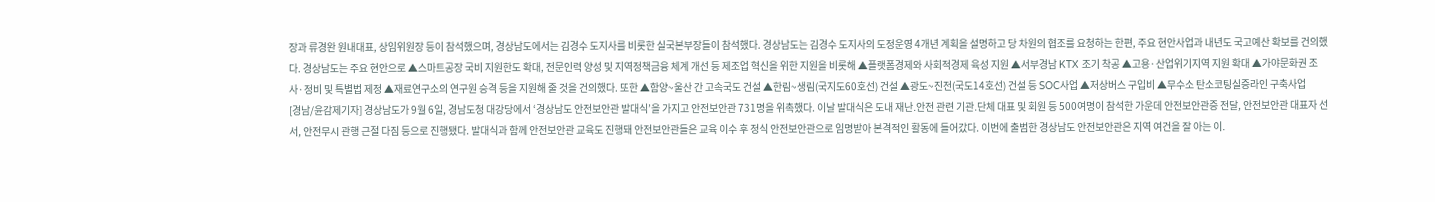장과 류경완 원내대표, 상임위원장 등이 참석했으며, 경상남도에서는 김경수 도지사를 비롯한 실국본부장들이 참석했다. 경상남도는 김경수 도지사의 도정운영 4개년 계획을 설명하고 당 차원의 협조를 요청하는 한편, 주요 현안사업과 내년도 국고예산 확보를 건의했다. 경상남도는 주요 현안으로 ▲스마트공장 국비 지원한도 확대, 전문인력 양성 및 지역정책금융 체계 개선 등 제조업 혁신을 위한 지원을 비롯해 ▲플랫폼경제와 사회적경제 육성 지원 ▲서부경남 KTX 조기 착공 ▲고용·산업위기지역 지원 확대 ▲가야문화권 조사·정비 및 특별법 제정 ▲재료연구소의 연구원 승격 등을 지원해 줄 것을 건의했다. 또한 ▲함양~울산 간 고속국도 건설 ▲한림~생림(국지도60호선) 건설 ▲광도~진전(국도14호선) 건설 등 SOC사업 ▲저상버스 구입비 ▲무수소 탄소코팅실증라인 구축사업
[경남/윤감제기자] 경상남도가 9월 6일, 경남도청 대강당에서 ‘경상남도 안전보안관 발대식’을 가지고 안전보안관 731명을 위촉했다. 이날 발대식은 도내 재난․안전 관련 기관․단체 대표 및 회원 등 500여명이 참석한 가운데 안전보안관증 전달, 안전보안관 대표자 선서, 안전무시 관행 근절 다짐 등으로 진행됐다. 발대식과 함께 안전보안관 교육도 진행돼 안전보안관들은 교육 이수 후 정식 안전보안관으로 임명받아 본격적인 활동에 들어갔다. 이번에 출범한 경상남도 안전보안관은 지역 여건을 잘 아는 이․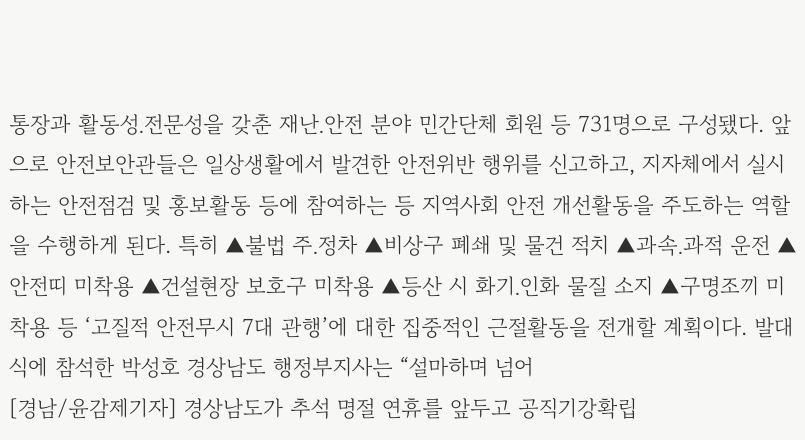통장과 활동성․전문성을 갖춘 재난․안전 분야 민간단체 회원 등 731명으로 구성됐다. 앞으로 안전보안관들은 일상생활에서 발견한 안전위반 행위를 신고하고, 지자체에서 실시하는 안전점검 및 홍보활동 등에 참여하는 등 지역사회 안전 개선활동을 주도하는 역할을 수행하게 된다. 특히 ▲불법 주․정차 ▲비상구 폐쇄 및 물건 적치 ▲과속․과적 운전 ▲안전띠 미착용 ▲건설현장 보호구 미착용 ▲등산 시 화기․인화 물질 소지 ▲구명조끼 미착용 등 ‘고질적 안전무시 7대 관행’에 대한 집중적인 근절활동을 전개할 계획이다. 발대식에 참석한 박성호 경상남도 행정부지사는 “설마하며 넘어
[경남/윤감제기자] 경상남도가 추석 명절 연휴를 앞두고 공직기강확립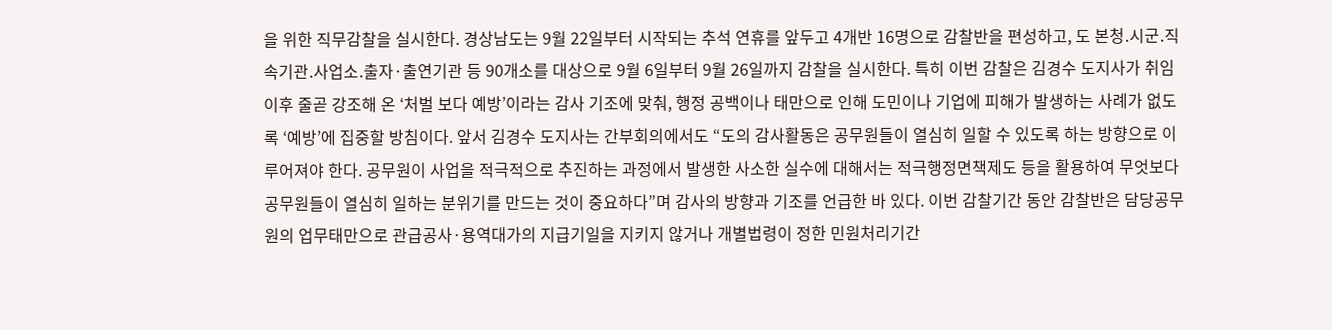을 위한 직무감찰을 실시한다. 경상남도는 9월 22일부터 시작되는 추석 연휴를 앞두고 4개반 16명으로 감찰반을 편성하고, 도 본청․시군․직속기관․사업소․출자·출연기관 등 90개소를 대상으로 9월 6일부터 9월 26일까지 감찰을 실시한다. 특히 이번 감찰은 김경수 도지사가 취임 이후 줄곧 강조해 온 ‘처벌 보다 예방’이라는 감사 기조에 맞춰, 행정 공백이나 태만으로 인해 도민이나 기업에 피해가 발생하는 사례가 없도록 ‘예방’에 집중할 방침이다. 앞서 김경수 도지사는 간부회의에서도 “도의 감사활동은 공무원들이 열심히 일할 수 있도록 하는 방향으로 이루어져야 한다. 공무원이 사업을 적극적으로 추진하는 과정에서 발생한 사소한 실수에 대해서는 적극행정면책제도 등을 활용하여 무엇보다 공무원들이 열심히 일하는 분위기를 만드는 것이 중요하다”며 감사의 방향과 기조를 언급한 바 있다. 이번 감찰기간 동안 감찰반은 담당공무원의 업무태만으로 관급공사·용역대가의 지급기일을 지키지 않거나 개별법령이 정한 민원처리기간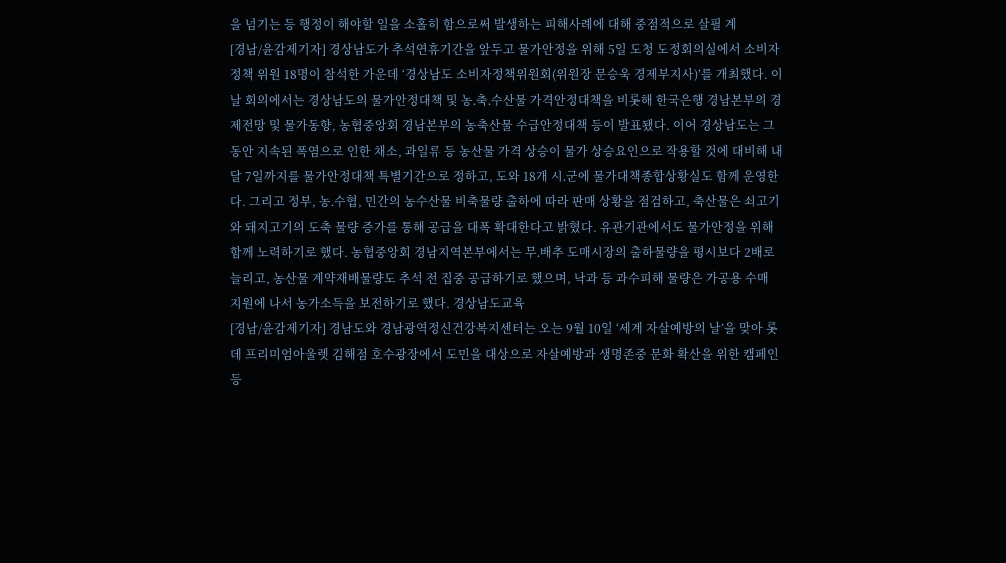을 넘기는 등 행정이 해야할 일을 소홀히 함으로써 발생하는 피해사례에 대해 중점적으로 살필 계
[경남/윤감제기자] 경상남도가 추석연휴기간을 앞두고 물가안정을 위해 5일 도청 도정회의실에서 소비자 정책 위원 18명이 참석한 가운데 ‘경상남도 소비자정책위원회(위원장 문승욱 경제부지사)’를 개최했다. 이날 회의에서는 경상남도의 물가안정대책 및 농․축․수산물 가격안정대책을 비롯해 한국은행 경남본부의 경제전망 및 물가동향, 농협중앙회 경남본부의 농축산물 수급안정대책 등이 발표됐다. 이어 경상남도는 그동안 지속된 폭염으로 인한 채소, 과일류 등 농산물 가격 상승이 물가 상승요인으로 작용할 것에 대비해 내달 7일까지를 물가안정대책 특별기간으로 정하고, 도와 18개 시․군에 물가대책종합상황실도 함께 운영한다. 그리고 정부, 농․수협, 민간의 농수산물 비축물량 출하에 따라 판매 상황을 점검하고, 축산물은 쇠고기와 돼지고기의 도축 물량 증가를 통해 공급을 대폭 확대한다고 밝혔다. 유관기관에서도 물가안정을 위해 함께 노력하기로 했다. 농협중앙회 경남지역본부에서는 무․배추 도매시장의 출하물량을 평시보다 2배로 늘리고, 농산물 계약재배물량도 추석 전 집중 공급하기로 했으며, 낙과 등 과수피해 물량은 가공용 수매 지원에 나서 농가소득을 보전하기로 했다. 경상남도교육
[경남/윤감제기자] 경남도와 경남광역정신건강복지센터는 오는 9월 10일 ‘세계 자살예방의 날’을 맞아 롯데 프리미엄아울렛 김해점 호수광장에서 도민을 대상으로 자살예방과 생명존중 문화 확산을 위한 캠페인 등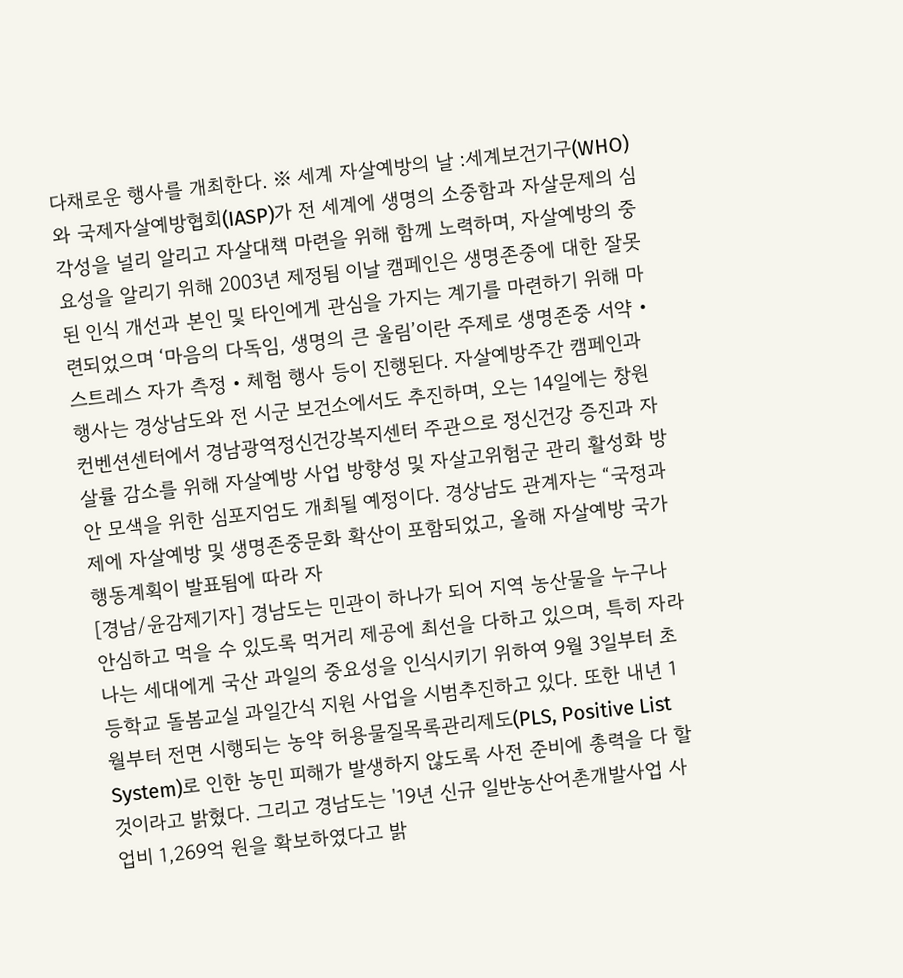다채로운 행사를 개최한다. ※ 세계 자살예방의 날 :세계보건기구(WHO)와 국제자살예방협회(IASP)가 전 세계에 생명의 소중함과 자살문제의 심각성을 널리 알리고 자살대책 마련을 위해 함께 노력하며, 자살예방의 중요성을 알리기 위해 2003년 제정됨 이날 캠페인은 생명존중에 대한 잘못된 인식 개선과 본인 및 타인에게 관심을 가지는 계기를 마련하기 위해 마련되었으며 ‘마음의 다독임, 생명의 큰 울림’이란 주제로 생명존중 서약‧스트레스 자가 측정‧체험 행사 등이 진행된다. 자살예방주간 캠페인과 행사는 경상남도와 전 시군 보건소에서도 추진하며, 오는 14일에는 창원컨벤션센터에서 경남광역정신건강복지센터 주관으로 정신건강 증진과 자살률 감소를 위해 자살예방 사업 방향성 및 자살고위험군 관리 활성화 방안 모색을 위한 심포지엄도 개최될 예정이다. 경상남도 관계자는 “국정과제에 자살예방 및 생명존중문화 확산이 포함되었고, 올해 자살예방 국가행동계획이 발표됨에 따라 자
[경남/윤감제기자] 경남도는 민관이 하나가 되어 지역 농산물을 누구나 안심하고 먹을 수 있도록 먹거리 제공에 최선을 다하고 있으며, 특히 자라나는 세대에게 국산 과일의 중요성을 인식시키기 위하여 9월 3일부터 초등학교 돌봄교실 과일간식 지원 사업을 시범추진하고 있다. 또한 내년 1월부터 전면 시행되는 농약 허용물질목록관리제도(PLS, Positive List System)로 인한 농민 피해가 발생하지 않도록 사전 준비에 총력을 다 할 것이라고 밝혔다. 그리고 경남도는 '19년 신규 일반농산어촌개발사업 사업비 1,269억 원을 확보하였다고 밝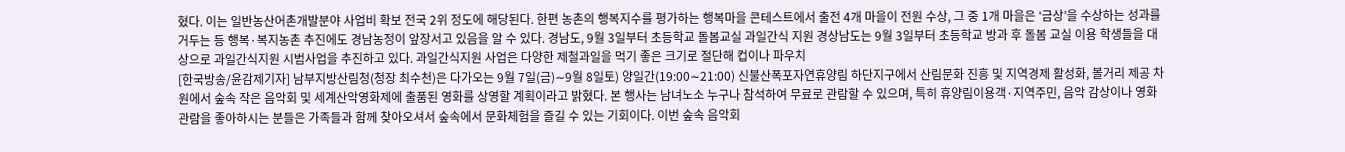혔다. 이는 일반농산어촌개발분야 사업비 확보 전국 2위 정도에 해당된다. 한편 농촌의 행복지수를 평가하는 행복마을 콘테스트에서 출전 4개 마을이 전원 수상, 그 중 1개 마을은 ‘금상’을 수상하는 성과를 거두는 등 행복·복지농촌 추진에도 경남농정이 앞장서고 있음을 알 수 있다. 경남도, 9월 3일부터 초등학교 돌봄교실 과일간식 지원 경상남도는 9월 3일부터 초등학교 방과 후 돌봄 교실 이용 학생들을 대상으로 과일간식지원 시범사업을 추진하고 있다. 과일간식지원 사업은 다양한 제철과일을 먹기 좋은 크기로 절단해 컵이나 파우치
[한국방송/윤감제기자] 남부지방산림청(청장 최수천)은 다가오는 9월 7일(금)∼9월 8일토) 양일간(19:00∼21:00) 신불산폭포자연휴양림 하단지구에서 산림문화 진흥 및 지역경제 활성화, 볼거리 제공 차원에서 숲속 작은 음악회 및 세계산악영화제에 출품된 영화를 상영할 계획이라고 밝혔다. 본 행사는 남녀노소 누구나 참석하여 무료로 관람할 수 있으며, 특히 휴양림이용객·지역주민, 음악 감상이나 영화 관람을 좋아하시는 분들은 가족들과 함께 찾아오셔서 숲속에서 문화체험을 즐길 수 있는 기회이다. 이번 숲속 음악회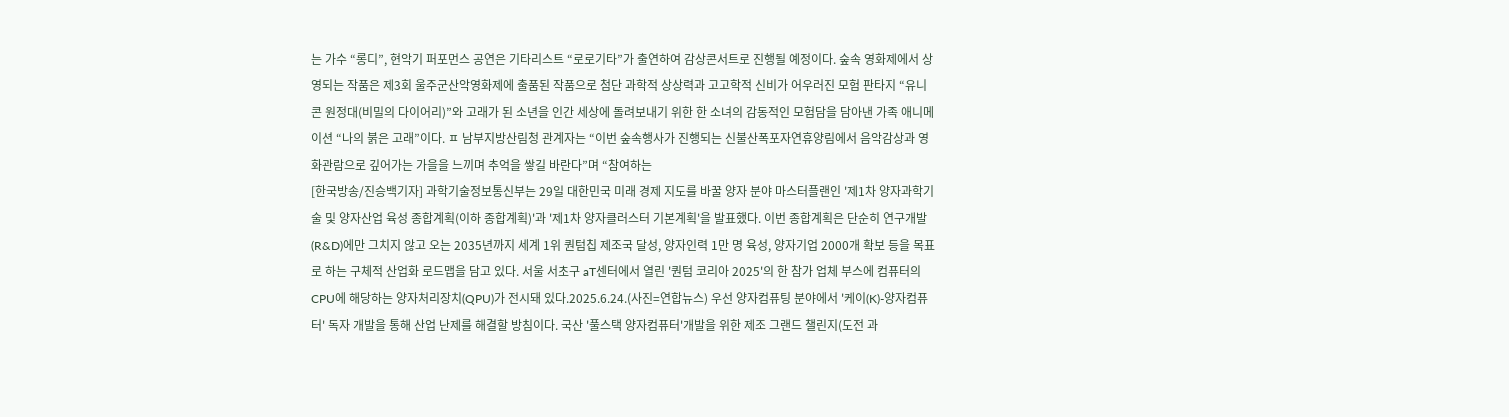는 가수 “롱디”, 현악기 퍼포먼스 공연은 기타리스트 “로로기타”가 출연하여 감상콘서트로 진행될 예정이다. 숲속 영화제에서 상영되는 작품은 제3회 울주군산악영화제에 출품된 작품으로 첨단 과학적 상상력과 고고학적 신비가 어우러진 모험 판타지 “유니콘 원정대(비밀의 다이어리)”와 고래가 된 소년을 인간 세상에 돌려보내기 위한 한 소녀의 감동적인 모험담을 담아낸 가족 애니메이션 “나의 붉은 고래”이다. ㅍ 남부지방산림청 관계자는 “이번 숲속행사가 진행되는 신불산폭포자연휴양림에서 음악감상과 영화관람으로 깊어가는 가을을 느끼며 추억을 쌓길 바란다”며 “참여하는
[한국방송/진승백기자] 과학기술정보통신부는 29일 대한민국 미래 경제 지도를 바꿀 양자 분야 마스터플랜인 '제1차 양자과학기술 및 양자산업 육성 종합계획(이하 종합계획)'과 '제1차 양자클러스터 기본계획'을 발표했다. 이번 종합계획은 단순히 연구개발(R&D)에만 그치지 않고 오는 2035년까지 세계 1위 퀀텀칩 제조국 달성, 양자인력 1만 명 육성, 양자기업 2000개 확보 등을 목표로 하는 구체적 산업화 로드맵을 담고 있다. 서울 서초구 aT센터에서 열린 '퀀텀 코리아 2025'의 한 참가 업체 부스에 컴퓨터의 CPU에 해당하는 양자처리장치(QPU)가 전시돼 있다.2025.6.24.(사진=연합뉴스) 우선 양자컴퓨팅 분야에서 '케이(K)-양자컴퓨터' 독자 개발을 통해 산업 난제를 해결할 방침이다. 국산 '풀스택 양자컴퓨터'개발을 위한 제조 그랜드 챌린지(도전 과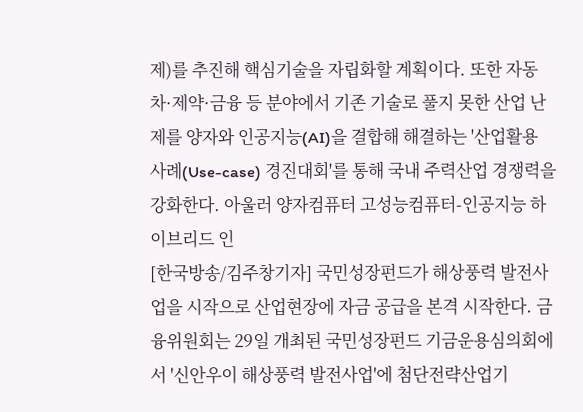제)를 추진해 핵심기술을 자립화할 계획이다. 또한 자동차·제약·금융 등 분야에서 기존 기술로 풀지 못한 산업 난제를 양자와 인공지능(AI)을 결합해 해결하는 '산업활용 사례(Use-case) 경진대회'를 통해 국내 주력산업 경쟁력을 강화한다. 아울러 양자컴퓨터 고성능컴퓨터-인공지능 하이브리드 인
[한국방송/김주창기자] 국민성장펀드가 해상풍력 발전사업을 시작으로 산업현장에 자금 공급을 본격 시작한다. 금융위원회는 29일 개최된 국민성장펀드 기금운용심의회에서 '신안우이 해상풍력 발전사업'에 첨단전략산업기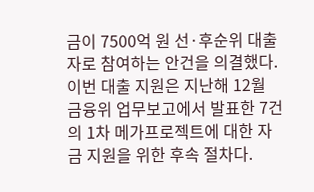금이 7500억 원 선·후순위 대출자로 참여하는 안건을 의결했다. 이번 대출 지원은 지난해 12월 금융위 업무보고에서 발표한 7건의 1차 메가프로젝트에 대한 자금 지원을 위한 후속 절차다.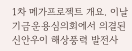1차 메가프로젝트 개요. 이날 기금운용심의회에서 의결된 신안우이 해상풍력 발전사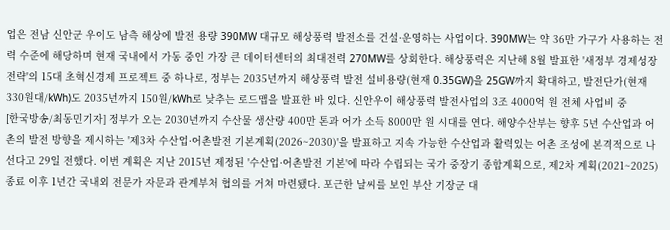업은 전남 신안군 우이도 남측 해상에 발전 용량 390MW 대규모 해상풍력 발전소를 건설·운영하는 사업이다. 390MW는 약 36만 가구가 사용하는 전력 수준에 해당하며 현재 국내에서 가동 중인 가장 큰 데이터센터의 최대전력 270MW를 상회한다. 해상풍력은 지난해 8월 발표한 '새정부 경제성장전략'의 15대 초혁신경제 프로젝트 중 하나로, 정부는 2035년까지 해상풍력 발전 설비용량(현재 0.35GW)을 25GW까지 확대하고, 발전단가(현재 330원대/kWh)도 2035년까지 150원/kWh로 낮추는 로드맵을 발표한 바 있다. 신안우이 해상풍력 발전사업의 3조 4000억 원 전체 사업비 중
[한국방송/최동민기자] 정부가 오는 2030년까지 수산물 생산량 400만 톤과 어가 소득 8000만 원 시대를 연다. 해양수산부는 향후 5년 수산업과 어촌의 발전 방향을 제시하는 '제3차 수산업·어촌발전 기본계획(2026~2030)'을 발표하고 지속 가능한 수산업과 활력있는 어촌 조성에 본격적으로 나선다고 29일 전했다. 이번 계획은 지난 2015년 제정된 '수산업·어촌발전 기본'에 따라 수립되는 국가 중장기 종합계획으로, 제2차 계획(2021~2025) 종료 이후 1년간 국내외 전문가 자문과 관계부처 협의를 거쳐 마련됐다. 포근한 날씨를 보인 부산 기장군 대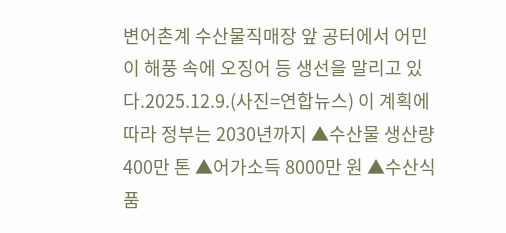변어촌계 수산물직매장 앞 공터에서 어민이 해풍 속에 오징어 등 생선을 말리고 있다.2025.12.9.(사진=연합뉴스) 이 계획에 따라 정부는 2030년까지 ▲수산물 생산량 400만 톤 ▲어가소득 8000만 원 ▲수산식품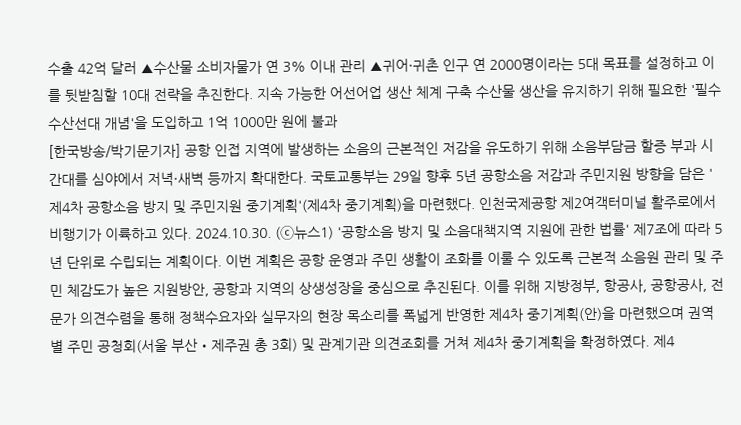수출 42억 달러 ▲수산물 소비자물가 연 3% 이내 관리 ▲귀어·귀촌 인구 연 2000명이라는 5대 목표를 설정하고 이를 뒷받침할 10대 전략을 추진한다. 지속 가능한 어선어업 생산 체계 구축 수산물 생산을 유지하기 위해 필요한 '필수 수산선대 개념'을 도입하고 1억 1000만 원에 불과
[한국방송/박기문기자] 공항 인접 지역에 발생하는 소음의 근본적인 저감을 유도하기 위해 소음부담금 할증 부과 시간대를 심야에서 저녁·새벽 등까지 확대한다. 국토교통부는 29일 향후 5년 공항소음 저감과 주민지원 방향을 담은 '제4차 공항소음 방지 및 주민지원 중기계획'(제4차 중기계획)을 마련했다. 인천국제공항 제2여객터미널 활주로에서 비행기가 이륙하고 있다. 2024.10.30. (ⓒ뉴스1) '공항소음 방지 및 소음대책지역 지원에 관한 법률' 제7조에 따라 5년 단위로 수립되는 계획이다. 이번 계획은 공항 운영과 주민 생활이 조화를 이룰 수 있도록 근본적 소음원 관리 및 주민 체감도가 높은 지원방안, 공항과 지역의 상생성장을 중심으로 추진된다. 이를 위해 지방정부, 항공사, 공항공사, 전문가 의견수렴을 통해 정책수요자와 실무자의 현장 목소리를 폭넓게 반영한 제4차 중기계획(안)을 마련했으며 권역별 주민 공청회(서울 부산・제주권 총 3회) 및 관계기관 의견조회를 거쳐 제4차 중기계획을 확정하였다. 제4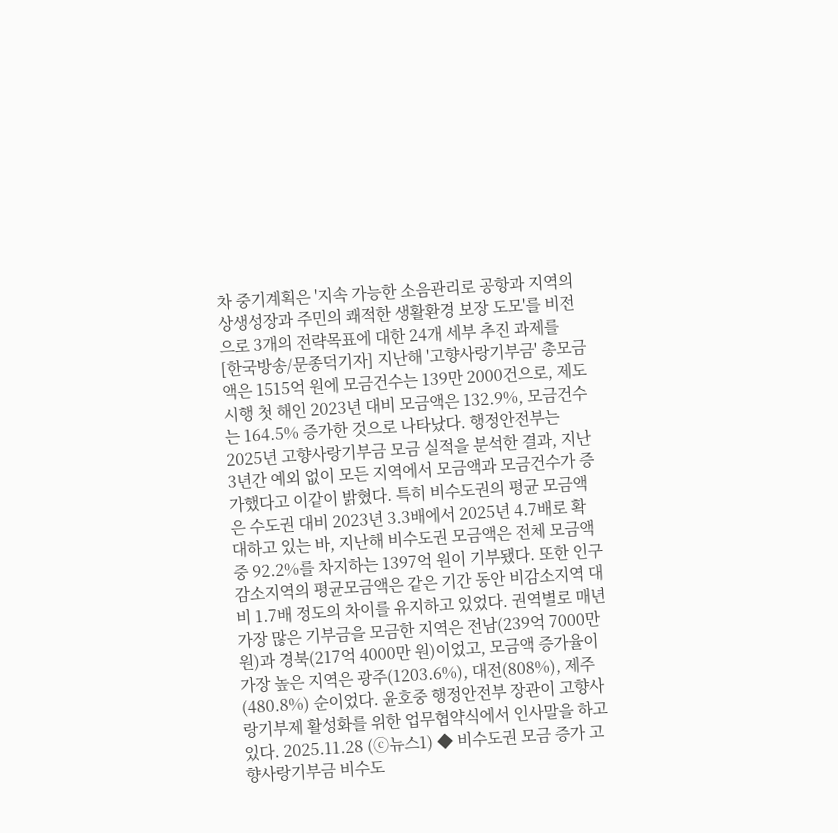차 중기계획은 '지속 가능한 소음관리로 공항과 지역의 상생성장과 주민의 쾌적한 생활환경 보장 도모'를 비전으로 3개의 전략목표에 대한 24개 세부 추진 과제를
[한국방송/문종덕기자] 지난해 '고향사랑기부금' 총모금액은 1515억 원에 모금건수는 139만 2000건으로, 제도 시행 첫 해인 2023년 대비 모금액은 132.9%, 모금건수는 164.5% 증가한 것으로 나타났다. 행정안전부는 2025년 고향사랑기부금 모금 실적을 분석한 결과, 지난 3년간 예외 없이 모든 지역에서 모금액과 모금건수가 증가했다고 이같이 밝혔다. 특히 비수도권의 평균 모금액은 수도권 대비 2023년 3.3배에서 2025년 4.7배로 확대하고 있는 바, 지난해 비수도권 모금액은 전체 모금액 중 92.2%를 차지하는 1397억 원이 기부됐다. 또한 인구감소지역의 평균모금액은 같은 기간 동안 비감소지역 대비 1.7배 정도의 차이를 유지하고 있었다. 권역별로 매년 가장 많은 기부금을 모금한 지역은 전남(239억 7000만 원)과 경북(217억 4000만 원)이었고, 모금액 증가율이 가장 높은 지역은 광주(1203.6%), 대전(808%), 제주(480.8%) 순이었다. 윤호중 행정안전부 장관이 고향사랑기부제 활성화를 위한 업무협약식에서 인사말을 하고 있다. 2025.11.28 (ⓒ뉴스1) ◆ 비수도권 모금 증가 고향사랑기부금 비수도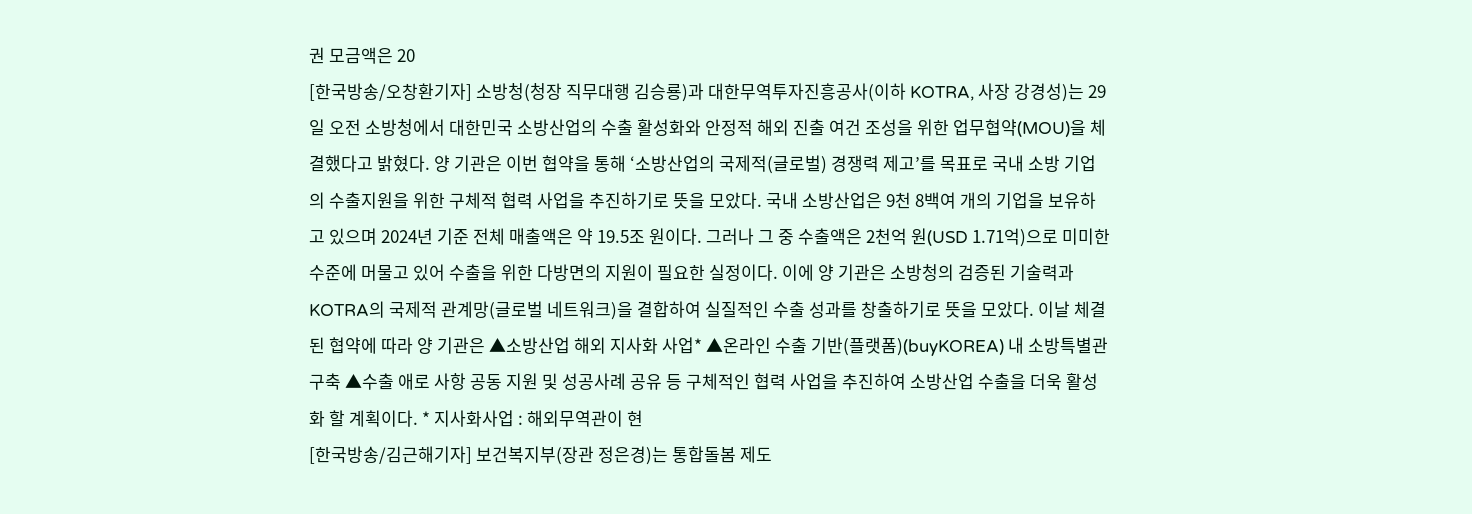권 모금액은 20
[한국방송/오창환기자] 소방청(청장 직무대행 김승룡)과 대한무역투자진흥공사(이하 KOTRA, 사장 강경성)는 29일 오전 소방청에서 대한민국 소방산업의 수출 활성화와 안정적 해외 진출 여건 조성을 위한 업무협약(MOU)을 체결했다고 밝혔다. 양 기관은 이번 협약을 통해 ‘소방산업의 국제적(글로벌) 경쟁력 제고’를 목표로 국내 소방 기업의 수출지원을 위한 구체적 협력 사업을 추진하기로 뜻을 모았다. 국내 소방산업은 9천 8백여 개의 기업을 보유하고 있으며 2024년 기준 전체 매출액은 약 19.5조 원이다. 그러나 그 중 수출액은 2천억 원(USD 1.71억)으로 미미한 수준에 머물고 있어 수출을 위한 다방면의 지원이 필요한 실정이다. 이에 양 기관은 소방청의 검증된 기술력과 KOTRA의 국제적 관계망(글로벌 네트워크)을 결합하여 실질적인 수출 성과를 창출하기로 뜻을 모았다. 이날 체결된 협약에 따라 양 기관은 ▲소방산업 해외 지사화 사업* ▲온라인 수출 기반(플랫폼)(buyKOREA) 내 소방특별관 구축 ▲수출 애로 사항 공동 지원 및 성공사례 공유 등 구체적인 협력 사업을 추진하여 소방산업 수출을 더욱 활성화 할 계획이다. * 지사화사업 : 해외무역관이 현
[한국방송/김근해기자] 보건복지부(장관 정은경)는 통합돌봄 제도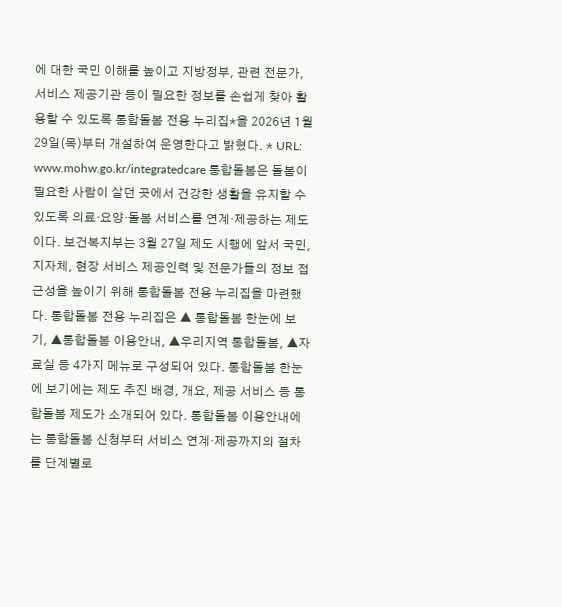에 대한 국민 이해를 높이고 지방정부, 관련 전문가, 서비스 제공기관 등이 필요한 정보를 손쉽게 찾아 활용할 수 있도록 통합돌봄 전용 누리집*을 2026년 1월 29일(목)부터 개설하여 운영한다고 밝혔다. * URL: www.mohw.go.kr/integratedcare 통합돌봄은 돌봄이 필요한 사람이 살던 곳에서 건강한 생활을 유지할 수 있도록 의료·요양·돌봄 서비스를 연계·제공하는 제도이다. 보건복지부는 3월 27일 제도 시행에 앞서 국민, 지자체, 현장 서비스 제공인력 및 전문가들의 정보 접근성을 높이기 위해 통합돌봄 전용 누리집을 마련했다. 통합돌봄 전용 누리집은 ▲ 통합돌봄 한눈에 보기, ▲통합돌봄 이용안내, ▲우리지역 통합돌봄, ▲자료실 등 4가지 메뉴로 구성되어 있다. 통합돌봄 한눈에 보기에는 제도 추진 배경, 개요, 제공 서비스 등 통합돌봄 제도가 소개되어 있다. 통합돌봄 이용안내에는 통합돌봄 신청부터 서비스 연계·제공까지의 절차를 단계별로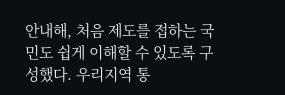안내해, 처음 제도를 접하는 국민도 쉽게 이해할 수 있도록 구성했다. 우리지역 통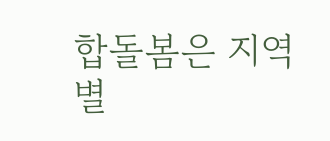합돌봄은 지역별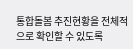통합돌봄 추진현황을 전체적으로 확인할 수 있도록